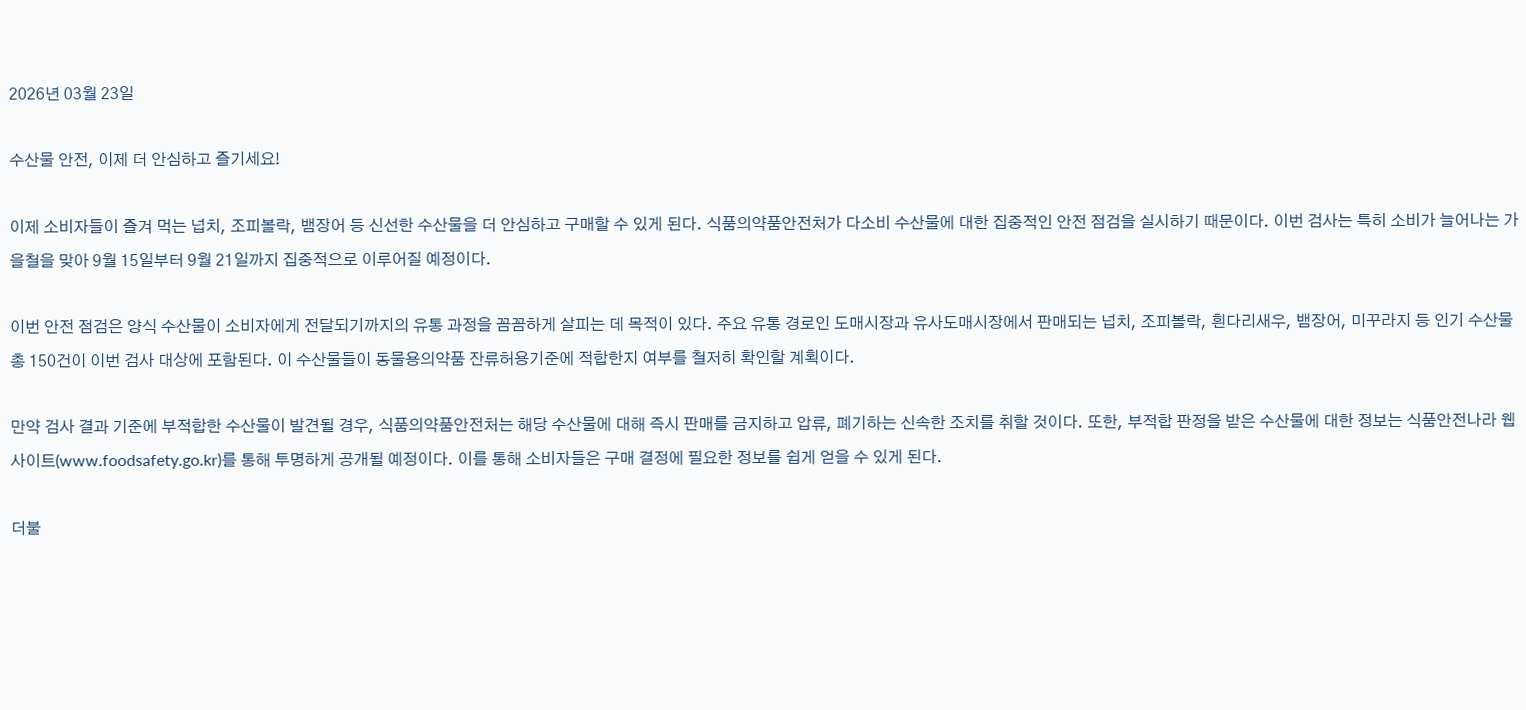2026년 03월 23일

수산물 안전, 이제 더 안심하고 즐기세요!

이제 소비자들이 즐겨 먹는 넙치, 조피볼락, 뱀장어 등 신선한 수산물을 더 안심하고 구매할 수 있게 된다. 식품의약품안전처가 다소비 수산물에 대한 집중적인 안전 점검을 실시하기 때문이다. 이번 검사는 특히 소비가 늘어나는 가을철을 맞아 9월 15일부터 9월 21일까지 집중적으로 이루어질 예정이다.

이번 안전 점검은 양식 수산물이 소비자에게 전달되기까지의 유통 과정을 꼼꼼하게 살피는 데 목적이 있다. 주요 유통 경로인 도매시장과 유사도매시장에서 판매되는 넙치, 조피볼락, 흰다리새우, 뱀장어, 미꾸라지 등 인기 수산물 총 150건이 이번 검사 대상에 포함된다. 이 수산물들이 동물용의약품 잔류허용기준에 적합한지 여부를 철저히 확인할 계획이다.

만약 검사 결과 기준에 부적합한 수산물이 발견될 경우, 식품의약품안전처는 해당 수산물에 대해 즉시 판매를 금지하고 압류, 폐기하는 신속한 조치를 취할 것이다. 또한, 부적합 판정을 받은 수산물에 대한 정보는 식품안전나라 웹사이트(www.foodsafety.go.kr)를 통해 투명하게 공개될 예정이다. 이를 통해 소비자들은 구매 결정에 필요한 정보를 쉽게 얻을 수 있게 된다.

더불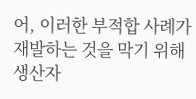어, 이러한 부적합 사례가 재발하는 것을 막기 위해 생산자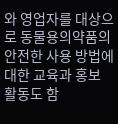와 영업자를 대상으로 동물용의약품의 안전한 사용 방법에 대한 교육과 홍보 활동도 함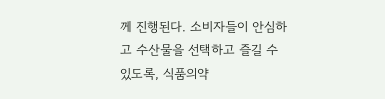께 진행된다. 소비자들이 안심하고 수산물을 선택하고 즐길 수 있도록, 식품의약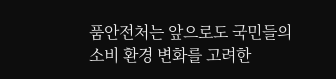품안전처는 앞으로도 국민들의 소비 환경 변화를 고려한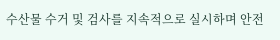수산물 수거 및 검사를 지속적으로 실시하며 안전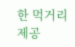한 먹거리 제공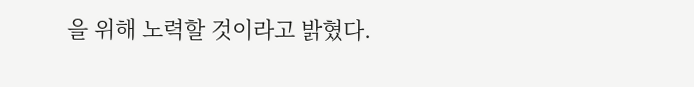을 위해 노력할 것이라고 밝혔다.